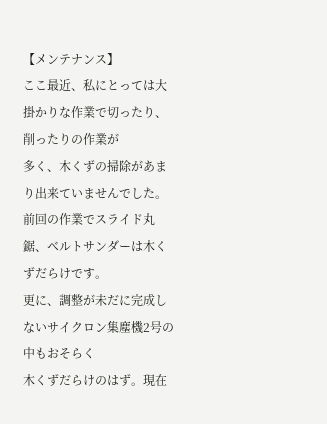【メンテナンス】
ここ最近、私にとっては大掛かりな作業で切ったり、削ったりの作業が
多く、木くずの掃除があまり出来ていませんでした。
前回の作業でスライド丸鋸、ベルトサンダーは木くずだらけです。
更に、調整が未だに完成しないサイクロン集塵機2号の中もおそらく
木くずだらけのはず。現在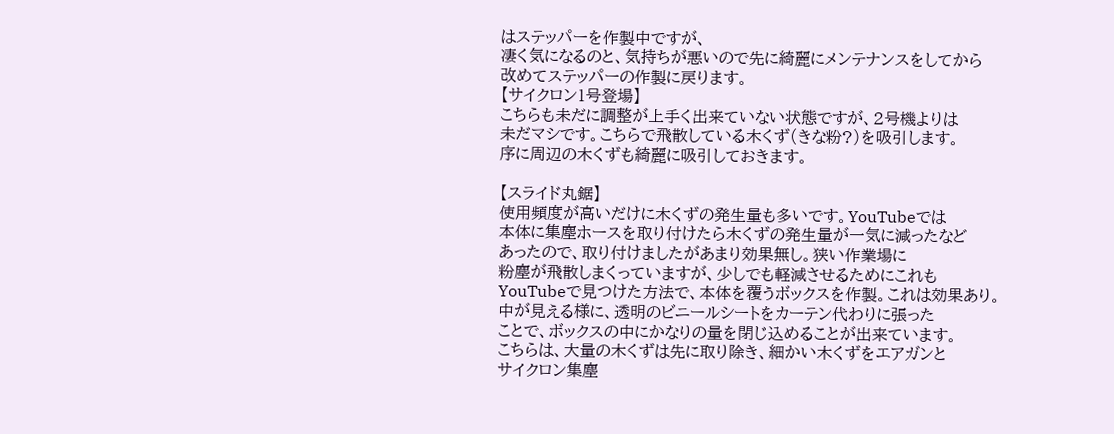はステッパーを作製中ですが、
凄く気になるのと、気持ちが悪いので先に綺麗にメンテナンスをしてから
改めてステッパーの作製に戻ります。
【サイクロン1号登場】
こちらも未だに調整が上手く出来ていない状態ですが、2号機よりは
未だマシです。こちらで飛散している木くず(きな粉?)を吸引します。
序に周辺の木くずも綺麗に吸引しておきます。

【スライド丸鋸】
使用頻度が高いだけに木くずの発生量も多いです。YouTubeでは
本体に集塵ホースを取り付けたら木くずの発生量が一気に減ったなど
あったので、取り付けましたがあまり効果無し。狭い作業場に
粉塵が飛散しまくっていますが、少しでも軽減させるためにこれも
YouTubeで見つけた方法で、本体を覆うボックスを作製。これは効果あり。
中が見える様に、透明のビニールシートをカーテン代わりに張った
ことで、ボックスの中にかなりの量を閉じ込めることが出来ています。
こちらは、大量の木くずは先に取り除き、細かい木くずをエアガンと
サイクロン集塵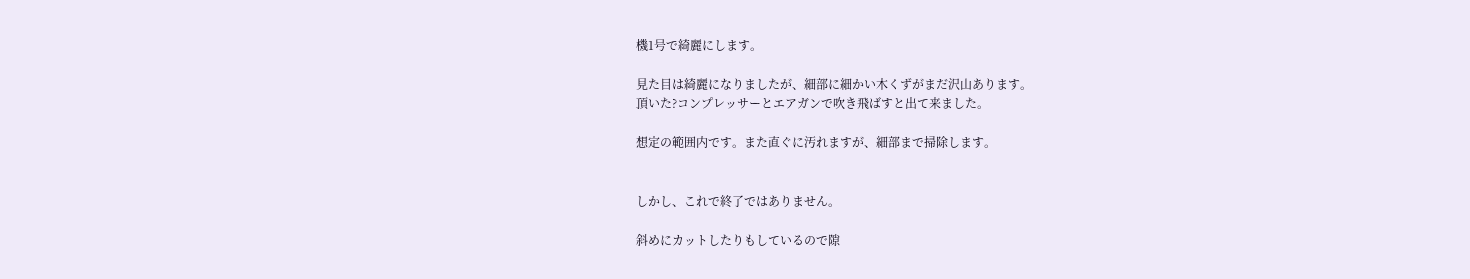機1号で綺麗にします。

見た目は綺麗になりましたが、細部に細かい木くずがまだ沢山あります。
頂いた?コンプレッサーとエアガンで吹き飛ばすと出て来ました。

想定の範囲内です。また直ぐに汚れますが、細部まで掃除します。


しかし、これで終了ではありません。

斜めにカットしたりもしているので隙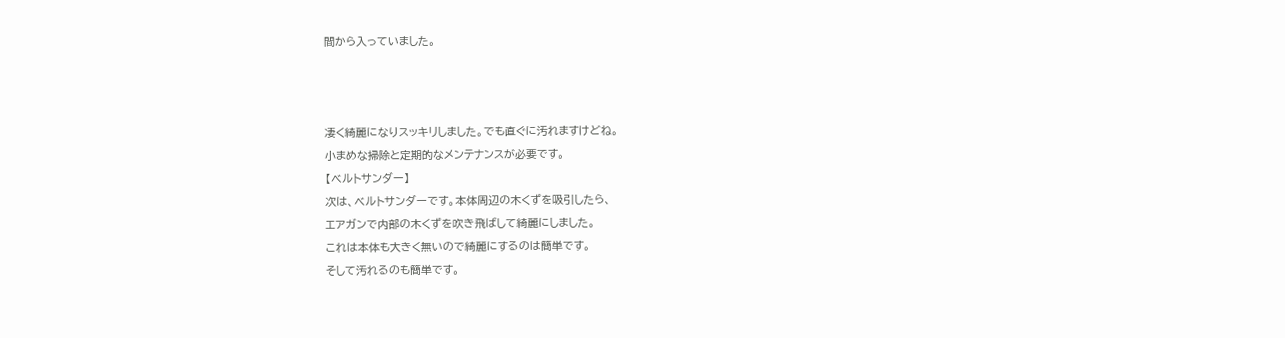間から入っていました。



凄く綺麗になりスッキリしました。でも直ぐに汚れますけどね。
小まめな掃除と定期的なメンテナンスが必要です。
【ベルトサンダー】
次は、ベルトサンダーです。本体周辺の木くずを吸引したら、
エアガンで内部の木くずを吹き飛ばして綺麗にしました。
これは本体も大きく無いので綺麗にするのは簡単です。
そして汚れるのも簡単です。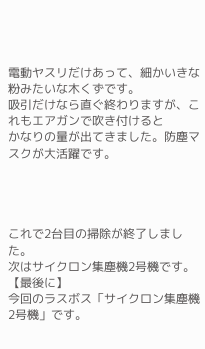電動ヤスリだけあって、細かいきな粉みたいな木くずです。
吸引だけなら直ぐ終わりますが、これもエアガンで吹き付けると
かなりの量が出てきました。防塵マスクが大活躍です。




これで2台目の掃除が終了しました。
次はサイクロン集塵機2号機です。
【最後に】
今回のラスボス「サイクロン集塵機2号機」です。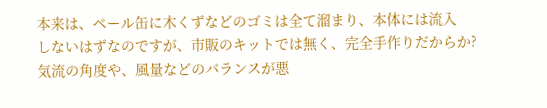本来は、ペール缶に木くずなどのゴミは全て溜まり、本体には流入
しないはずなのですが、市販のキットでは無く、完全手作りだからか?
気流の角度や、風量などのバランスが悪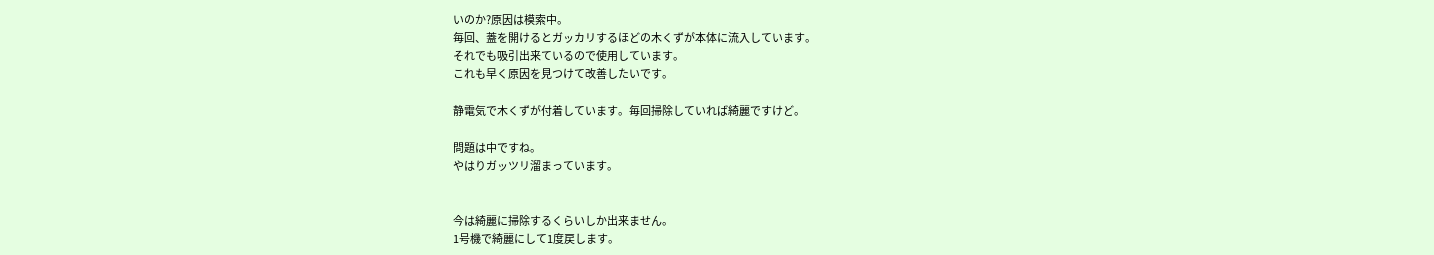いのか?原因は模索中。
毎回、蓋を開けるとガッカリするほどの木くずが本体に流入しています。
それでも吸引出来ているので使用しています。
これも早く原因を見つけて改善したいです。

静電気で木くずが付着しています。毎回掃除していれば綺麗ですけど。

問題は中ですね。
やはりガッツリ溜まっています。


今は綺麗に掃除するくらいしか出来ません。
1号機で綺麗にして1度戻します。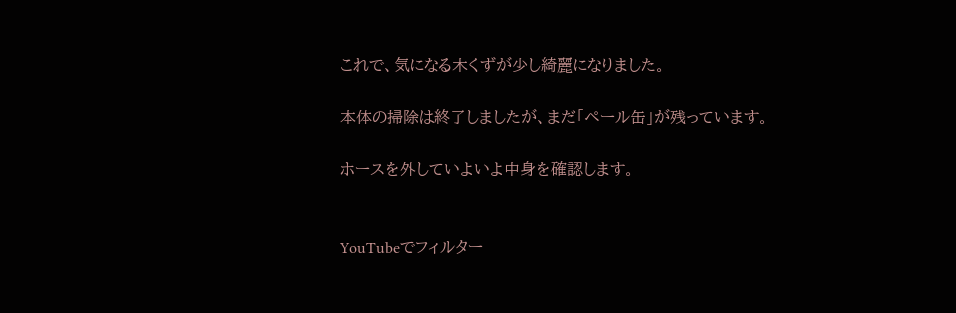これで、気になる木くずが少し綺麗になりました。

本体の掃除は終了しましたが、まだ「ペール缶」が残っています。

ホースを外していよいよ中身を確認します。


YouTubeでフィルター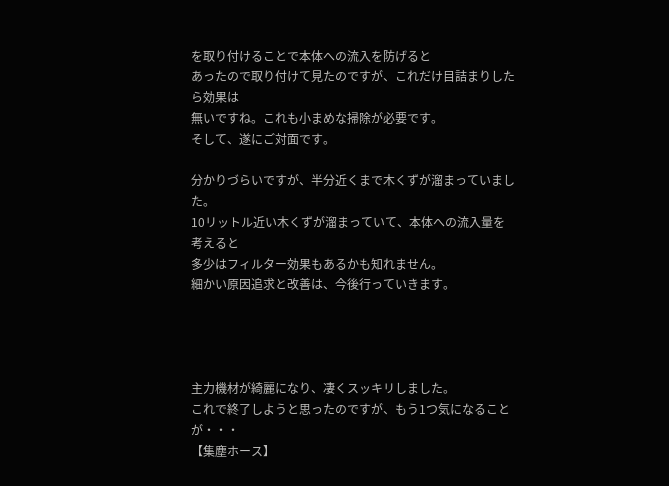を取り付けることで本体への流入を防げると
あったので取り付けて見たのですが、これだけ目詰まりしたら効果は
無いですね。これも小まめな掃除が必要です。
そして、遂にご対面です。

分かりづらいですが、半分近くまで木くずが溜まっていました。
10リットル近い木くずが溜まっていて、本体への流入量を考えると
多少はフィルター効果もあるかも知れません。
細かい原因追求と改善は、今後行っていきます。




主力機材が綺麗になり、凄くスッキリしました。
これで終了しようと思ったのですが、もう1つ気になることが・・・
【集塵ホース】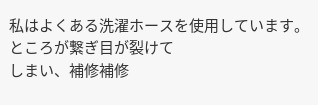私はよくある洗濯ホースを使用しています。ところが繋ぎ目が裂けて
しまい、補修補修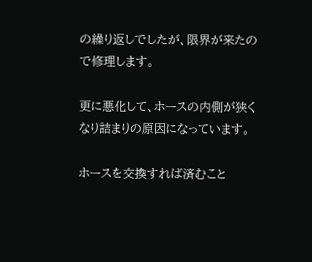の繰り返しでしたが、限界が来たので修理します。

更に悪化して、ホースの内側が狭くなり詰まりの原因になっています。

ホースを交換すれば済むこと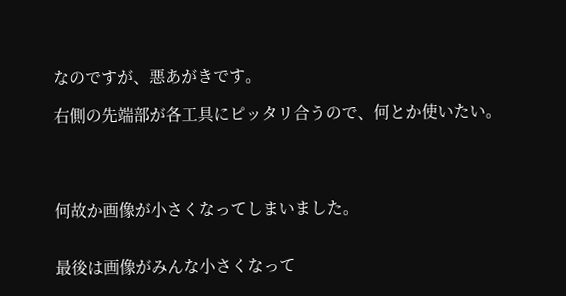なのですが、悪あがきです。

右側の先端部が各工具にピッタリ合うので、何とか使いたい。




何故か画像が小さくなってしまいました。


最後は画像がみんな小さくなって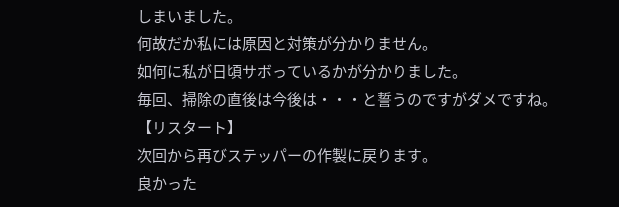しまいました。
何故だか私には原因と対策が分かりません。
如何に私が日頃サボっているかが分かりました。
毎回、掃除の直後は今後は・・・と誓うのですがダメですね。
【リスタート】
次回から再びステッパーの作製に戻ります。
良かった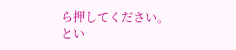ら押してください。
とい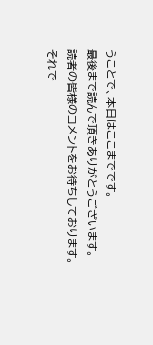うことで、本日はここまでです。
最後まで読んで頂きありがとうございます。
読者の皆様のコメントをお待ちしております。
それで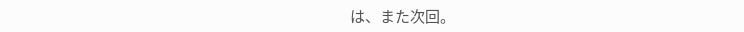は、また次回。